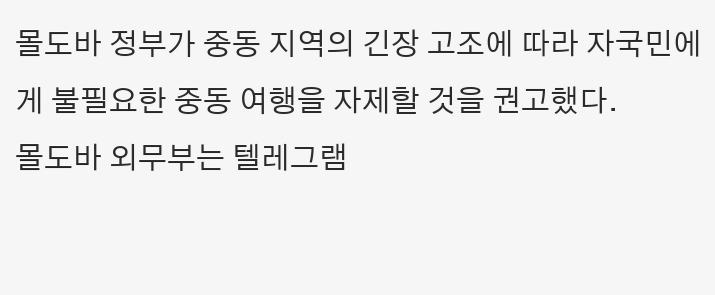몰도바 정부가 중동 지역의 긴장 고조에 따라 자국민에게 불필요한 중동 여행을 자제할 것을 권고했다.
몰도바 외무부는 텔레그램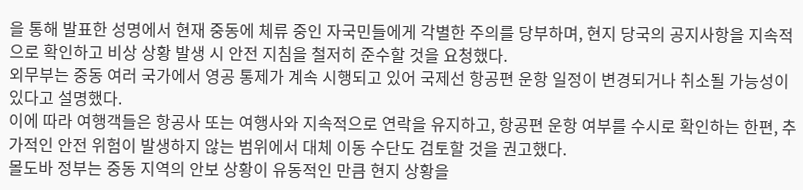을 통해 발표한 성명에서 현재 중동에 체류 중인 자국민들에게 각별한 주의를 당부하며, 현지 당국의 공지사항을 지속적으로 확인하고 비상 상황 발생 시 안전 지침을 철저히 준수할 것을 요청했다.
외무부는 중동 여러 국가에서 영공 통제가 계속 시행되고 있어 국제선 항공편 운항 일정이 변경되거나 취소될 가능성이 있다고 설명했다.
이에 따라 여행객들은 항공사 또는 여행사와 지속적으로 연락을 유지하고, 항공편 운항 여부를 수시로 확인하는 한편, 추가적인 안전 위험이 발생하지 않는 범위에서 대체 이동 수단도 검토할 것을 권고했다.
몰도바 정부는 중동 지역의 안보 상황이 유동적인 만큼 현지 상황을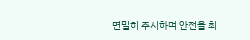면밀히 주시하며 안전을 최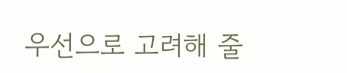우선으로 고려해 줄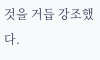것을 거듭 강조했다.